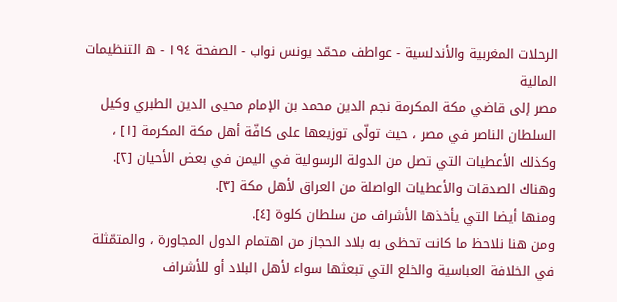الرحلات المغربية والأندلسية - عواطف محمّد يونس نواب - الصفحة ١٩٤ - ه التنظيمات المالية
مصر إلى قاضي مكة المكرمة نجم الدين محمد بن الإمام محيى الدين الطبري وكيل السلطان الناصر في مصر ، حيث تولّى توزيعها على كافّة أهل مكة المكرمة [١] ، وكذلك الأعطيات التي تصل من الدولة الرسولية في اليمن في بعض الأحيان [٢]. وهناك الصدقات والأعطيات الواصلة من العراق لأهل مكة [٣].
ومنها أيضا التي يأخذها الأشراف من سلطان كلوة [٤].
ومن هنا نلاحظ ما كانت تحظى به بلاد الحجاز من اهتمام الدول المجاورة ، والمتمّثلة في الخلافة العباسية والخلع التي تبعثها سواء لأهل البلاد أو للأشراف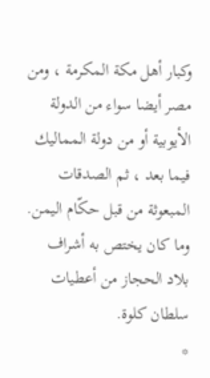وكبار أهل مكة المكرمة ، ومن مصر أيضا سواء من الدولة الأيوبية أو من دولة المماليك فيما بعد ، ثم الصدقات المبعوثة من قبل حكّام اليمن. وما كان يختص به أشراف بلاد الحجاز من أعطيات سلطان كلوة.
*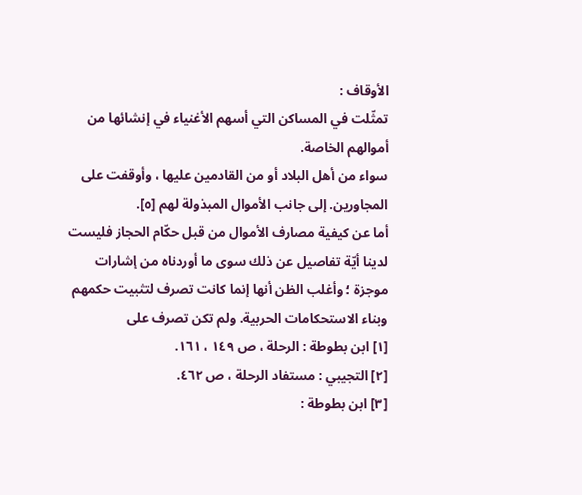الأوقاف :
تمثّلت في المساكن التي أسهم الأغنياء في إنشائها من أموالهم الخاصة.
سواء من أهل البلاد أو من القادمين عليها ، وأوقفت على المجاورين. إلى جانب الأموال المبذولة لهم [٥].
أما عن كيفية مصارف الأموال من قبل حكّام الحجاز فليست لدينا أيّة تفاصيل عن ذلك سوى ما أوردناه من إشارات موجزة ؛ وأغلب الظن أنها إنما كانت تصرف لتثبيت حكمهم وبناء الاستحكامات الحربية. ولم تكن تصرف على
[١] ابن بطوطة : الرحلة ، ص ١٤٩ ، ١٦١.
[٢] التجيبي : مستفاد الرحلة ، ص ٤٦٢.
[٣] ابن بطوطة :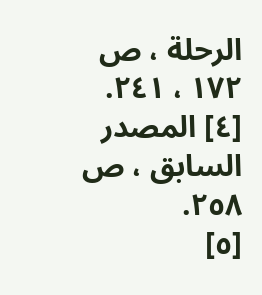الرحلة ، ص ١٧٢ ، ٢٤١.
[٤] المصدر السابق ، ص ٢٥٨.
[٥]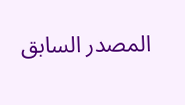المصدر السابق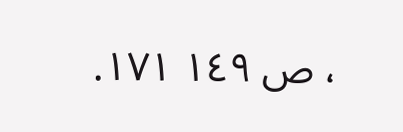، ص ١٤٩ ١٧١.